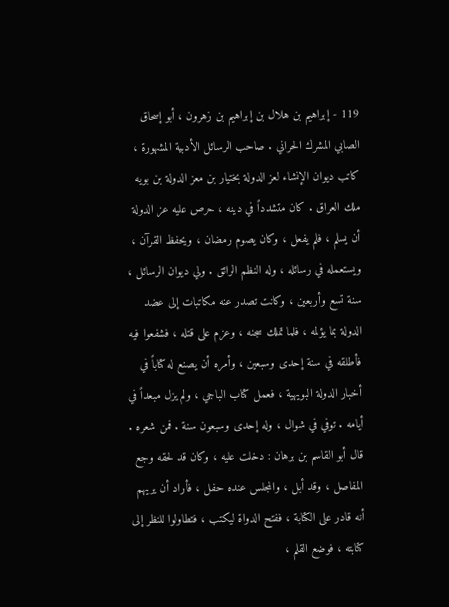119 - إبراهيم بن هلال بن إبراهيم بن زهرون ، أبو إسحاق الصابي المشرك الحراني . صاحب الرسائل الأدبية المشهورة ، كاتب ديوان الإنشاء لعز الدولة بختيار بن معز الدولة بن بويه ملك العراق . كان متشدداً في دينه ، حرص عليه عز الدولة أن يسلم ، فلم يفعل ، وكان يصوم رمضان ، ويحفظ القرآن ، ويستعمله في رسائله ، وله النظم الرائق . ولي ديوان الرسائل ، سنة تسع وأربعين ، وكانت تصدر عنه مكاتبات إلى عضد الدولة بما يؤلمه ، فلما تملك سجنه ، وعزم على قتله ، فشفعوا فيه فأطلقه في سنة إحدى وسبعين ، وأمره أن يصنع له كتاباً في أخبار الدولة البويهية ، فعمل كتاب الباجي ، ولم يزل مبعداً في أيامه . توفي في شوال ، وله إحدى وسبعون سنة . فمن شعره . قال أبو القاسم بن برهان : دخلت عليه ، وكان قد لحقه وجع المفاصل ، وقد أبل ، والمجلس عنده حفل ، فأراد أن يريهم أنه قادر على الكتابة ، ففتح الدواة ليكتب ، فتطاولوا للنظر إلى كتابته ، فوضع القلم ،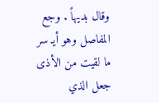وقال بديهاً . وجع المفاصل وهو أيـ سر ما لقيت من الأذى جعل الذي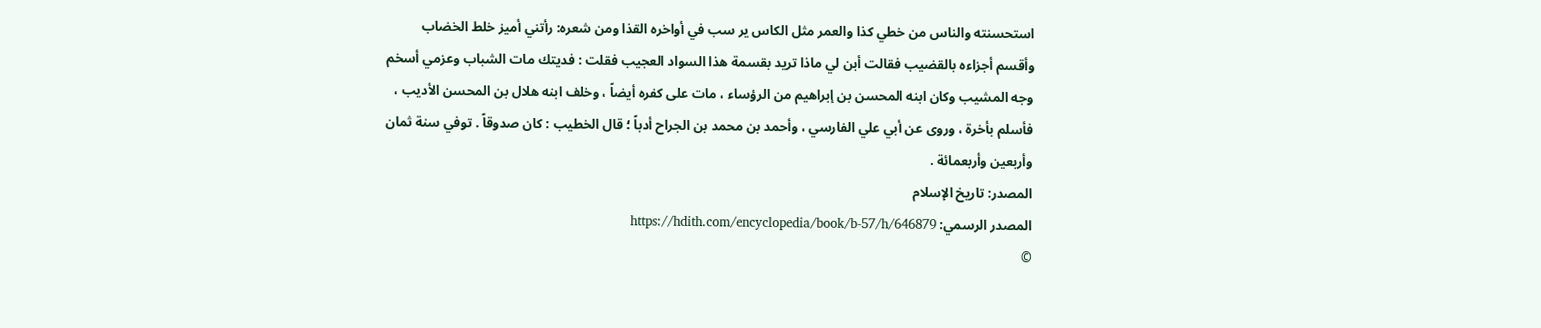استحسنته والناس من خطي كذا والعمر مثل الكاس ير سب في أواخره القذا ومن شعره: رأتني أميز خلط الخضاب وأقسم أجزاءه بالقضيب فقالت أبن لي ماذا تريد بقسمة هذا السواد العجيب فقلت : فديتك مات الشباب وعزمي أسخم وجه المشيب وكان ابنه المحسن بن إبراهيم من الرؤساء ، مات على كفره أيضاً ، وخلف ابنه هلال بن المحسن الأديب ، فأسلم بأخرة ، وروى عن أبي علي الفارسي ، وأحمد بن محمد بن الجراح أدباً ؛ قال الخطيب : كان صدوقاً . توفي سنة ثمان وأربعين وأربعمائة .
المصدر: تاريخ الإسلام
المصدر الرسمي: https://hdith.com/encyclopedia/book/b-57/h/646879
©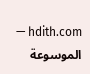hdith.com — الموسوعة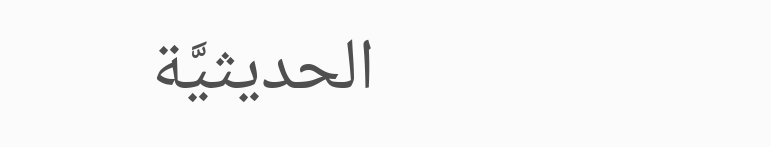الحديثيَّة